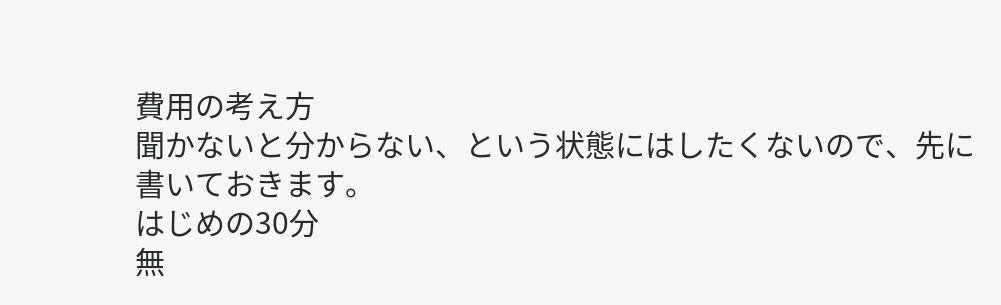費用の考え方
聞かないと分からない、という状態にはしたくないので、先に書いておきます。
はじめの30分
無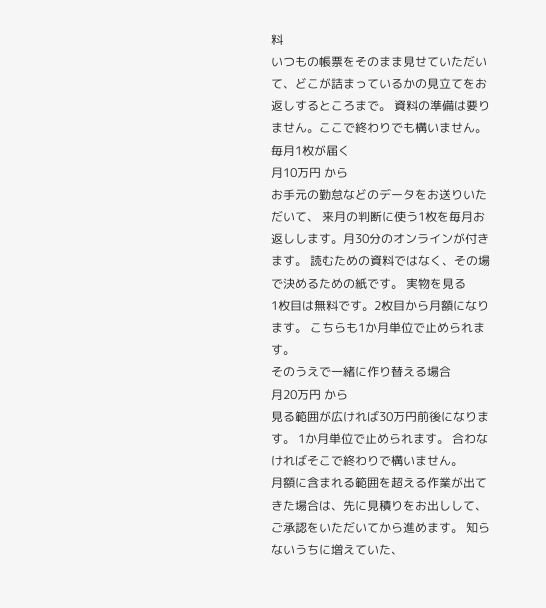料
いつもの帳票をそのまま見せていただいて、どこが詰まっているかの見立てをお返しするところまで。 資料の準備は要りません。ここで終わりでも構いません。
毎月1枚が届く
月10万円 から
お手元の勤怠などのデータをお送りいただいて、 来月の判断に使う1枚を毎月お返しします。月30分のオンラインが付きます。 読むための資料ではなく、その場で決めるための紙です。 実物を見る
1枚目は無料です。2枚目から月額になります。 こちらも1か月単位で止められます。
そのうえで一緒に作り替える場合
月20万円 から
見る範囲が広ければ30万円前後になります。 1か月単位で止められます。 合わなければそこで終わりで構いません。
月額に含まれる範囲を超える作業が出てきた場合は、先に見積りをお出しして、ご承認をいただいてから進めます。 知らないうちに増えていた、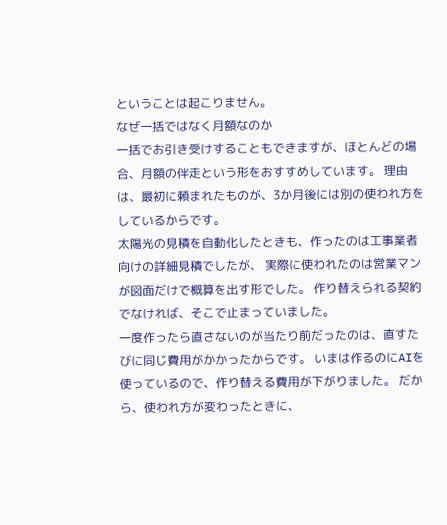ということは起こりません。
なぜ一括ではなく月額なのか
一括でお引き受けすることもできますが、ほとんどの場合、月額の伴走という形をおすすめしています。 理由は、最初に頼まれたものが、3か月後には別の使われ方をしているからです。
太陽光の見積を自動化したときも、作ったのは工事業者向けの詳細見積でしたが、 実際に使われたのは営業マンが図面だけで概算を出す形でした。 作り替えられる契約でなければ、そこで止まっていました。
一度作ったら直さないのが当たり前だったのは、直すたびに同じ費用がかかったからです。 いまは作るのにAIを使っているので、作り替える費用が下がりました。 だから、使われ方が変わったときに、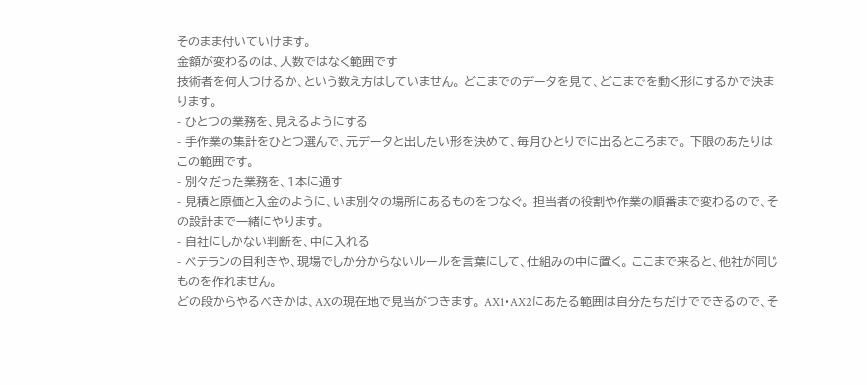そのまま付いていけます。
金額が変わるのは、人数ではなく範囲です
技術者を何人つけるか、という数え方はしていません。 どこまでのデータを見て、どこまでを動く形にするかで決まります。
- ひとつの業務を、見えるようにする
- 手作業の集計をひとつ選んで、元データと出したい形を決めて、毎月ひとりでに出るところまで。 下限のあたりはこの範囲です。
- 別々だった業務を、1本に通す
- 見積と原価と入金のように、いま別々の場所にあるものをつなぐ。 担当者の役割や作業の順番まで変わるので、その設計まで一緒にやります。
- 自社にしかない判断を、中に入れる
- ベテランの目利きや、現場でしか分からないルールを言葉にして、仕組みの中に置く。 ここまで来ると、他社が同じものを作れません。
どの段からやるべきかは、AXの現在地で見当がつきます。 AX1・AX2にあたる範囲は自分たちだけでできるので、そ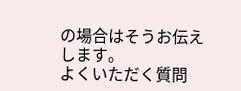の場合はそうお伝えします。
よくいただく質問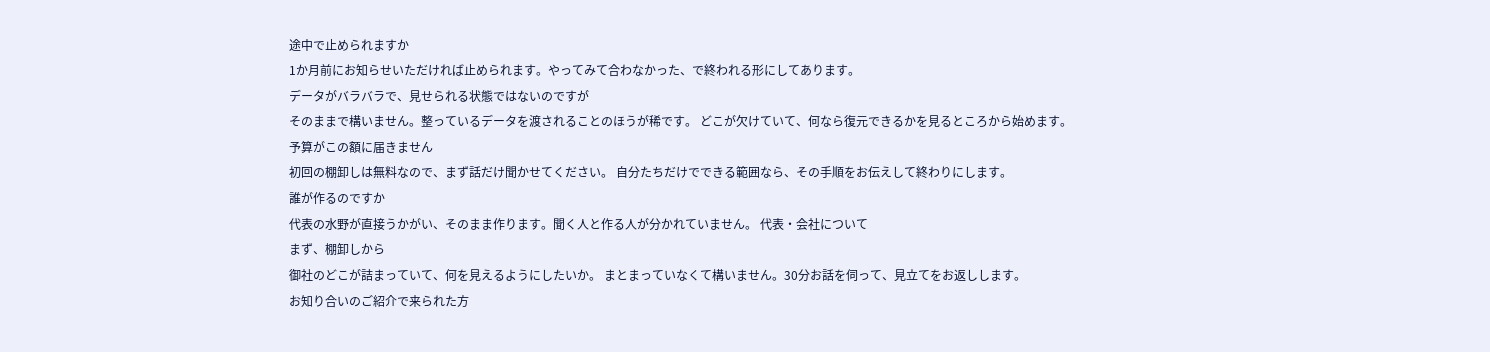途中で止められますか
1か月前にお知らせいただければ止められます。やってみて合わなかった、で終われる形にしてあります。
データがバラバラで、見せられる状態ではないのですが
そのままで構いません。整っているデータを渡されることのほうが稀です。 どこが欠けていて、何なら復元できるかを見るところから始めます。
予算がこの額に届きません
初回の棚卸しは無料なので、まず話だけ聞かせてください。 自分たちだけでできる範囲なら、その手順をお伝えして終わりにします。
誰が作るのですか
代表の水野が直接うかがい、そのまま作ります。聞く人と作る人が分かれていません。 代表・会社について
まず、棚卸しから
御社のどこが詰まっていて、何を見えるようにしたいか。 まとまっていなくて構いません。30分お話を伺って、見立てをお返しします。
お知り合いのご紹介で来られた方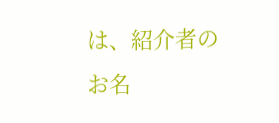は、紹介者のお名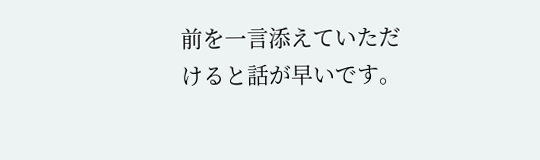前を一言添えていただけると話が早いです。